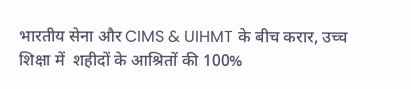भारतीय सेना और CIMS & UIHMT के बीच करार, उच्च शिक्षा में  शहीदों के आश्रितों की 100%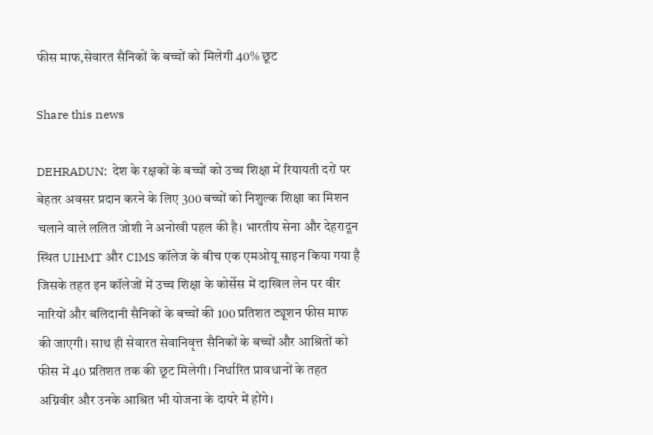फीस माफ,सेवारत सैनिकों के बच्चों को मिलेगी 40% छूट

Share this news

DEHRADUN:  देश के रक्षकों के बच्चों को उच्च शिक्षा में रियायती दरों पर बेहतर अवसर प्रदान करने के लिए 300 बच्चों को निशुल्क शिक्षा का मिशन चलाने वाले ललित जोशी ने अनोखी पहल की है। भारतीय सेना और देहरादून स्थित UIHMT और CIMS कॉलेज के बीच एक एमओयू साइन किया गया है जिसके तहत इन कॉलेजों में उच्च शिक्षा के कोर्सेस में दाखिल लेन पर वीर नारियों और बलिदानी सैनिकों के बच्चों की 100 प्रतिशत ट्यूशन फीस माफ की जाएगी। साथ ही सेवारत सेवानिवृत्त सैनिकों के बच्चों और आश्रितों को फीस में 40 प्रतिशत तक की छूट मिलेगी। निर्धारित प्रावधानों के तहत अग्निवीर और उनके आश्रित भी योजना के दायरे में होंगे।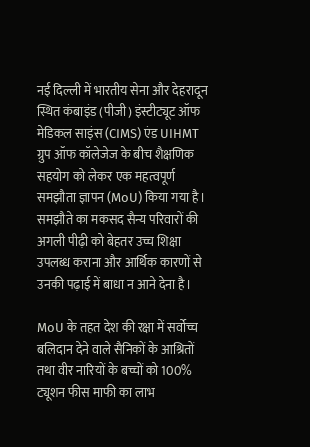नई दिल्ली में भारतीय सेना और देहरादून स्थित कंबाइंड (पीजी) इंस्टीट्यूट ऑफ मेडिकल साइंस (CIMS) एंड UIHMT ग्रुप ऑफ कॉलेजेज के बीच शैक्षणिक सहयोग को लेकर एक महत्वपूर्ण समझौता ज्ञापन (MoU) किया गया है। समझौते का मकसद सैन्य परिवारों की अगली पीढ़ी को बेहतर उच्च शिक्षा उपलब्ध कराना और आर्थिक कारणों से उनकी पढ़ाई में बाधा न आने देना है।

MoU के तहत देश की रक्षा में सर्वोच्च बलिदान देने वाले सैनिकों के आश्रितों तथा वीर नारियों के बच्चों को 100% ट्यूशन फीस माफी का लाभ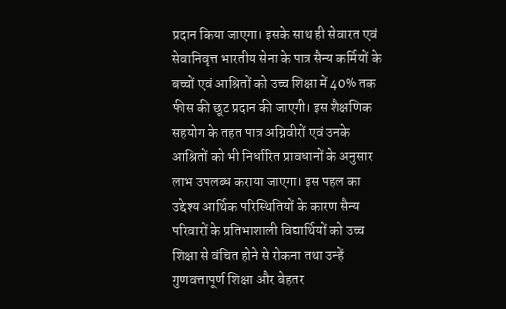प्रदान किया जाएगा। इसके साथ ही सेवारत एवं सेवानिवृत्त भारतीय सेना के पात्र सैन्य कर्मियों के बच्चों एवं आश्रितों को उच्च शिक्षा में 40% तक फीस की छूट प्रदान की जाएगी। इस शैक्षणिक सहयोग के तहत पात्र अग्निवीरों एवं उनके आश्रितों को भी निर्धारित प्रावधानों के अनुसार लाभ उपलब्ध कराया जाएगा। इस पहल का उद्देश्य आर्थिक परिस्थितियों के कारण सैन्य परिवारों के प्रतिभाशाली विद्यार्थियों को उच्च शिक्षा से वंचित होने से रोकना तथा उन्हें गुणवत्तापूर्ण शिक्षा और बेहतर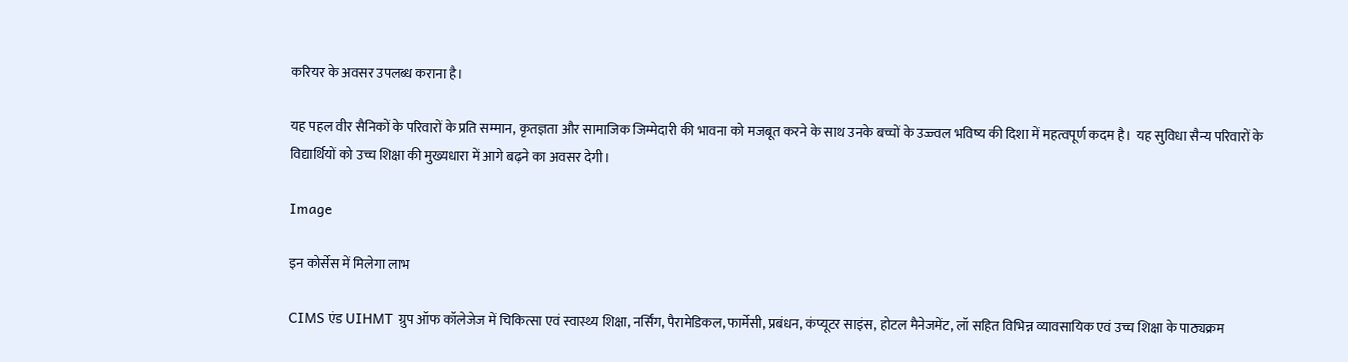करियर के अवसर उपलब्ध कराना है।

यह पहल वीर सैनिकों के परिवारों के प्रति सम्मान, कृतज्ञता और सामाजिक जिम्मेदारी की भावना को मजबूत करने के साथ उनके बच्चों के उज्ज्वल भविष्य की दिशा में महत्वपूर्ण कदम है।  यह सुविधा सैन्य परिवारों के विद्यार्थियों को उच्च शिक्षा की मुख्यधारा में आगे बढ़ने का अवसर देगी।

Image

इन कोर्सेस में मिलेगा लाभ

CIMS एंड UIHMT ग्रुप ऑफ कॉलेजेज में चिकित्सा एवं स्वास्थ्य शिक्षा, नर्सिंग, पैरामेडिकल, फार्मेसी, प्रबंधन, कंप्यूटर साइंस, होटल मैनेजमेंट, लॉ सहित विभिन्न व्यावसायिक एवं उच्च शिक्षा के पाठ्यक्रम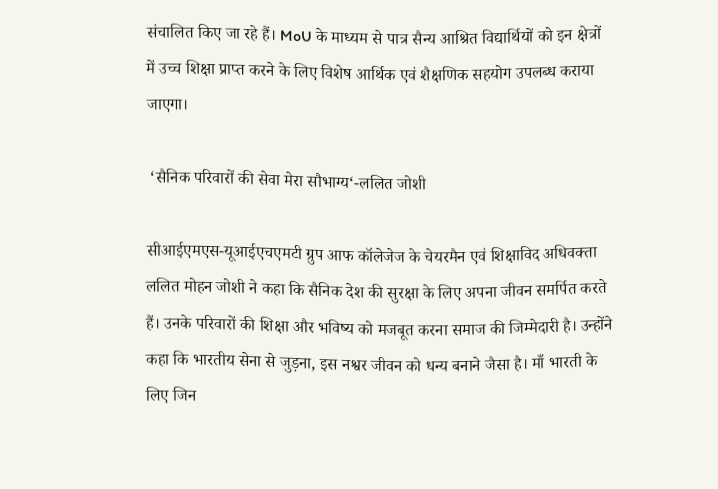संचालित किए जा रहे हैं। MoU के माध्यम से पात्र सैन्य आश्रित विद्यार्थियों को इन क्षेत्रों में उच्च शिक्षा प्राप्त करने के लिए विशेष आर्थिक एवं शैक्षणिक सहयोग उपलब्ध कराया जाएगा।

 ‘सैनिक परिवारों की सेवा मेरा सौभाग्य‘-ललित जोशी

सीआईएमएस-यूआईएचएमटी ग्रुप आफ कॉलेजेज के चेयरमैन एवं शिक्षाविद अधिवक्ता ललित मोहन जोशी ने कहा कि सैनिक देश की सुरक्षा के लिए अपना जीवन समर्पित करते हैं। उनके परिवारों की शिक्षा और भविष्य को मजबूत करना समाज की जिम्मेदारी है। उन्होंने कहा कि भारतीय सेना से जुड़ना, इस नश्वर जीवन को धन्य बनाने जैसा है। माँ भारती के लिए जिन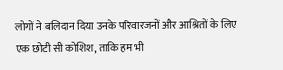लोगों ने बलिदान दिया उनके परिवारजनों और आश्रितों के लिए एक छोटी सी कोशिश, ताकि हम भी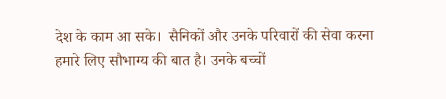देश के काम आ सके।  सैनिकों और उनके परिवारों की सेवा करना हमारे लिए सौभाग्य की बात है। उनके बच्चों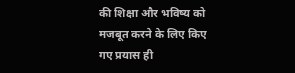की शिक्षा और भविष्य को मजबूत करने के लिए किए गए प्रयास ही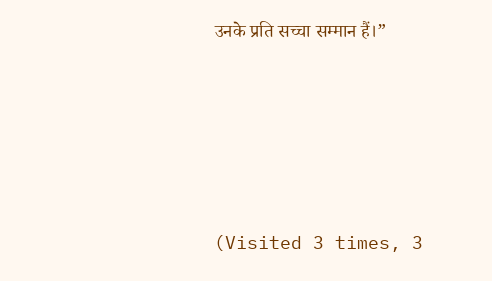उनके प्रति सच्चा सम्मान हैं।”





(Visited 3 times, 3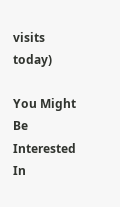visits today)

You Might Be Interested In